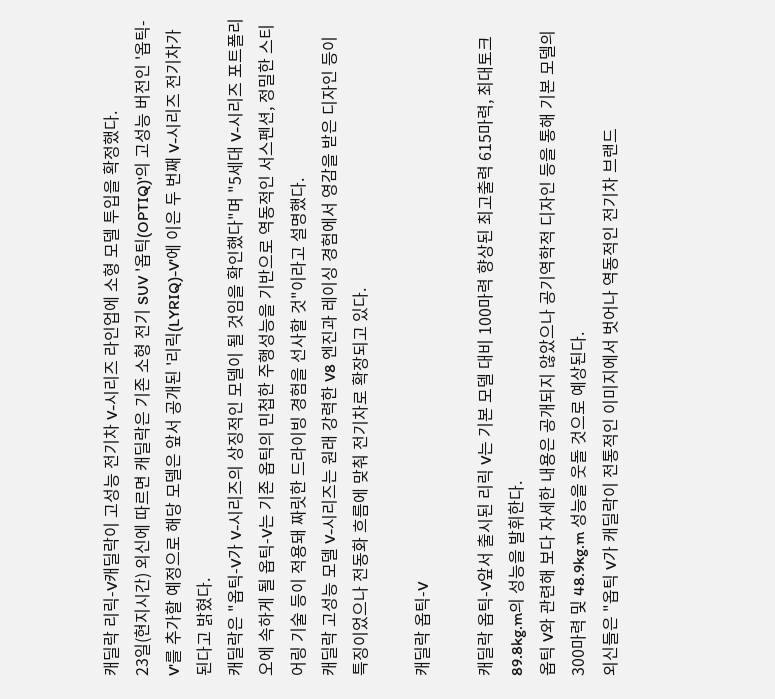캐딜락 리릭-V캐딜락이 고성능 전기차 V-시리즈 라인업에 소형 모델 투입을 확정했다.
23일(현지시간) 외신에 따르면 캐딜락은 기존 소형 전기 SUV '옵틱(OPTIQ)'의 고성능 버전인 '옵틱-V'를 추가할 예정으로 해당 모델은 앞서 공개된 '리릭(LYRIQ)-V'에 이은 두 번째 V-시리즈 전기차가 된다고 밝혔다.
캐딜락은 "옵틱-V가 V-시리즈의 상징적인 모델이 될 것임을 확인했다"며 "5세대 V-시리즈 포트폴리오에 속하게 될 옵틱-V는 기존 옵틱의 민첩한 주행성능을 기반으로 역동적인 서스펜션, 정밀한 스티어링 기술 등이 적용돼 짜릿한 드라이빙 경험을 선사할 것"이라고 설명했다.
캐딜락 고성능 모델 V-시리즈는 원래 강력한 V8 엔진과 레이싱 경험에서 영감을 받은 디자인 등이 특징이었으나 전동화 흐름에 맞춰 전기차로 확장되고 있다.

캐딜락 옵틱-V

캐딜락 옵틱-V앞서 출시된 리릭 V는 기본 모델 대비 100마력 향상된 최고출력 615마력, 최대토크 89.8kg.m의 성능을 발휘한다.
옵틱 V와 관련해 보다 자세한 내용은 공개되지 않았으나 공기역학적 디자인 등을 통해 기본 모델의 300마력 및 48.9kg.m 성능을 웃돌 것으로 예상된다.
외신들은 "옵틱 V가 캐딜락이 전통적인 이미지에서 벗어나 역동적인 전기차 브랜드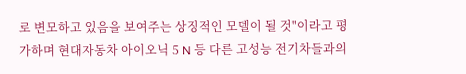로 변모하고 있음을 보여주는 상징적인 모델이 될 것"이라고 평가하며 현대자동차 아이오닉 5 N 등 다른 고성능 전기차들과의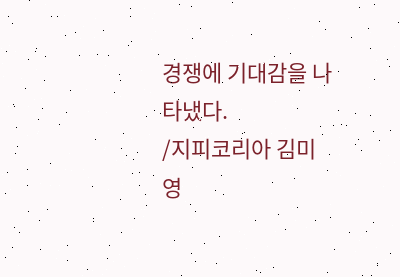경쟁에 기대감을 나타냈다.
/지피코리아 김미영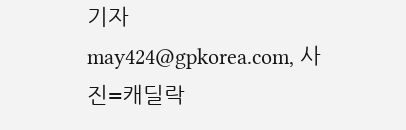기자 may424@gpkorea.com, 사진=캐딜락